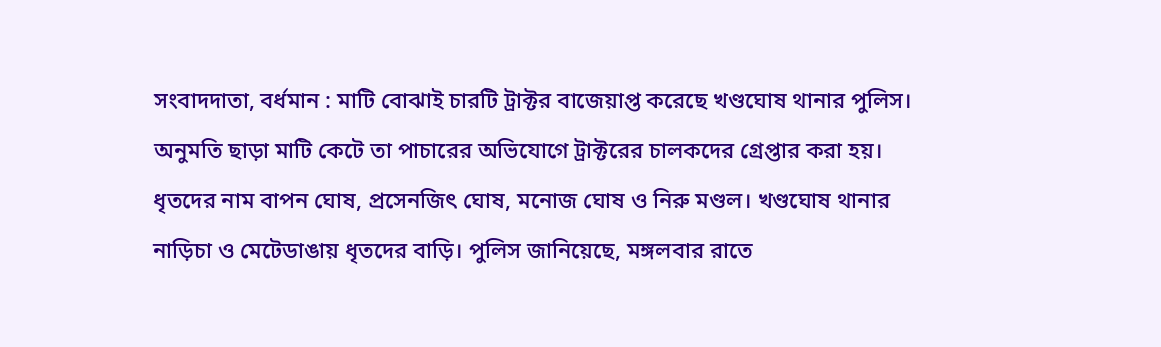সংবাদদাতা, বর্ধমান : মাটি বোঝাই চারটি ট্রাক্টর বাজেয়াপ্ত করেছে খণ্ডঘোষ থানার পুলিস। অনুমতি ছাড়া মাটি কেটে তা পাচারের অভিযোগে ট্রাক্টরের চালকদের গ্রেপ্তার করা হয়। ধৃতদের নাম বাপন ঘোষ, প্রসেনজিৎ ঘোষ, মনোজ ঘোষ ও নিরু মণ্ডল। খণ্ডঘোষ থানার নাড়িচা ও মেটেডাঙায় ধৃতদের বাড়ি। পুলিস জানিয়েছে, মঙ্গলবার রাতে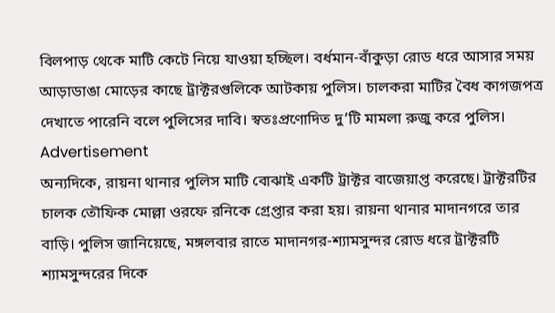বিলপাড় থেকে মাটি কেটে নিয়ে যাওয়া হচ্ছিল। বর্ধমান-বাঁকুড়া রোড ধরে আসার সময় আড়াডাঙা মোড়ের কাছে ট্রাক্টরগুলিকে আটকায় পুলিস। চালকরা মাটির বৈধ কাগজপত্র দেখাতে পারেনি বলে পুলিসের দাবি। স্বতঃপ্রণোদিত দু’টি মামলা রুজু করে পুলিস।
Advertisement
অন্যদিকে, রায়না থানার পুলিস মাটি বোঝাই একটি ট্রাক্টর বাজেয়াপ্ত করেছে। ট্রাক্টরটির চালক তৌফিক মোল্লা ওরফে রনিকে গ্রেপ্তার করা হয়। রায়না থানার মাদানগরে তার বাড়ি। পুলিস জানিয়েছে, মঙ্গলবার রাতে মাদানগর-শ্যামসুন্দর রোড ধরে ট্রাক্টরটি শ্যামসুন্দরের দিকে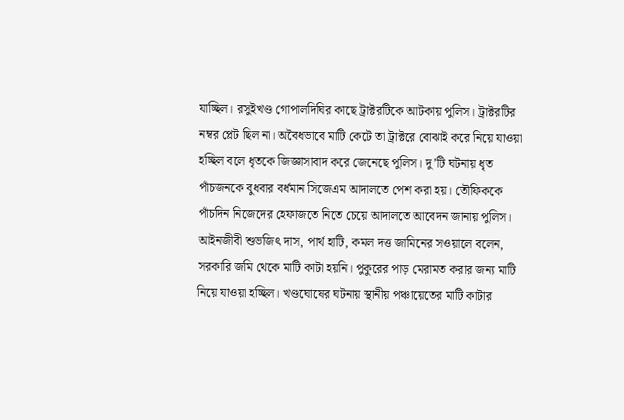যাচ্ছিল। রসুইখণ্ড গোপালদিঘির কাছে ট্রাক্টরটিকে আটকায় পুলিস। ট্রাক্টরটির নম্বর প্লেট ছিল না। অবৈধভাবে মাটি কেটে তা ট্রাক্টরে বোঝাই করে নিয়ে যাওয়া হচ্ছিল বলে ধৃতকে জিজ্ঞাসাবাদ করে জেনেছে পুলিস। দু’টি ঘটনায় ধৃত পাঁচজনকে বুধবার বর্ধমান সিজেএম আদালতে পেশ করা হয়। তৌফিককে পাঁচদিন নিজেদের হেফাজতে নিতে চেয়ে আদালতে আবেদন জানায় পুলিস। আইনজীবী শুভজিৎ দাস, পার্থ হাটি, কমল দত্ত জামিনের সওয়ালে বলেন, সরকারি জমি থেকে মাটি কাটা হয়নি। পুকুরের পাড় মেরামত করার জন্য মাটি নিয়ে যাওয়া হচ্ছিল। খণ্ডঘোষের ঘটনায় স্থানীয় পঞ্চায়েতের মাটি কাটার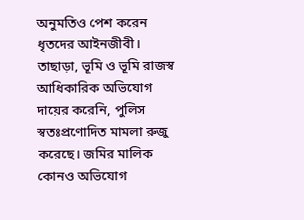অনুমতিও পেশ করেন ধৃতদের আইনজীবী। তাছাড়া, ভূমি ও ভূমি রাজস্ব আধিকারিক অভিযোগ দায়ের করেনি, পুলিস স্বতঃপ্রণোদিত মামলা রুজু করেছে। জমির মালিক কোনও অভিযোগ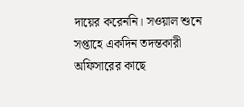দায়ের করেননি। সওয়াল শুনে সপ্তাহে একদিন তদন্তকারী অফিসারের কাছে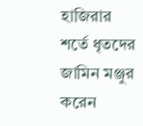হাজিরার শর্তে ধৃতদের জামিন মঞ্জুর করেন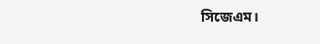সিজেএম।